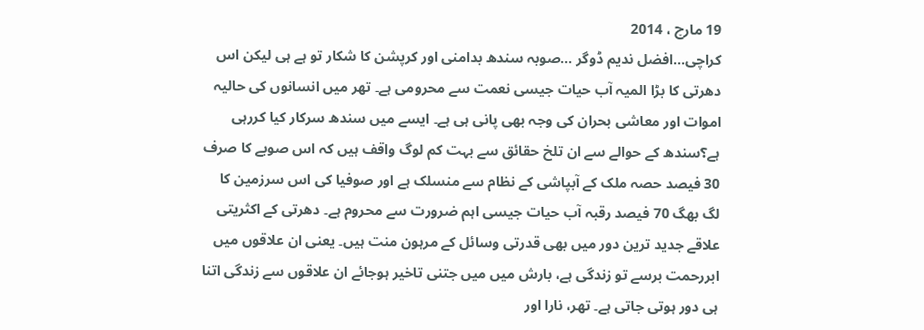19 مارچ ، 2014
کراچی…افضل ندیم ڈوگر …صوبہ سندھ بدامنی اور کرپشن کا شکار تو ہے ہی لیکن اس دھرتی کا بڑا المیہ آب حیات جیسی نعمت سے محرومی ہے۔ تھر میں انسانوں کی حالیہ اموات اور معاشی بحران کی وجہ بھی پانی ہی ہے۔ ایسے میں سندھ سرکار کیا کررہی ہے؟سندھ کے حوالے سے ان تلخ حقائق سے بہت کم لوگ واقف ہیں کہ اس صوبے کا صرف 30 فیصد حصہ ملک کے آبپاشی کے نظام سے منسلک ہے اور صوفیا کی اس سرزمین کا لگ بھگ 70 فیصد رقبہ آب حیات جیسی اہم ضرورت سے محروم ہے۔ دھرتی کے اکثریتی علاقے جدید ترین دور میں بھی قدرتی وسائل کے مرہون منت ہیں۔ یعنی ان علاقوں میں ابررحمت برسے تو زندگی ہے، بارش میں میں جتنی تاخیر ہوجائے ان علاقوں سے زندگی اتنا ہی دور ہوتی جاتی ہے۔ تھر، نارا اور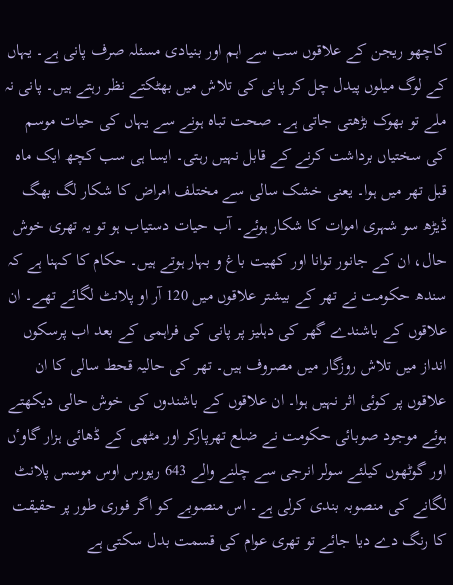کاچھو ریجن کے علاقوں سب سے اہم اور بنیادی مسئلہ صرف پانی ہے۔ یہاں کے لوگ میلوں پیدل چل کر پانی کی تلاش میں بھٹکتے نظر رہتے ہیں۔ پانی نہ ملے تو بھوک بڑھتی جاتی ہے۔ صحت تباہ ہونے سے یہاں کی حیات موسم کی سختیاں برداشت کرنے کے قابل نہیں رہتی۔ ایسا ہی سب کچھ ایک ماہ قبل تھر میں ہوا۔ یعنی خشک سالی سے مختلف امراض کا شکار لگ بھگ ڈیڑھ سو شہری اموات کا شکار ہوئے۔ آب حیات دستیاب ہو تو یہ تھری خوش حال، ان کے جانور توانا اور کھیت باغ و بہار ہوتے ہیں۔ حکام کا کہنا ہے کہ سندھ حکومت نے تھر کے بیشتر علاقوں میں 120 آر او پلانٹ لگائے تھے۔ ان علاقوں کے باشندے گھر کی دہلیز پر پانی کی فراہمی کے بعد اب پرسکوں انداز میں تلاش روزگار میں مصروف ہیں۔ تھر کی حالیہ قحط سالی کا ان علاقوں پر کوئی اثر نہیں ہوا۔ ان علاقوں کے باشندوں کی خوش حالی دیکھتے ہوئے موجود صوبائی حکومت نے ضلع تھرپارکر اور مٹھی کے ڈھائی ہزار گاوٴں اور گوٹھوں کیلئے سولر انرجی سے چلنے والے 643 ریورس اوس موسس پلانٹ لگانے کی منصوبہ بندی کرلی ہے۔ اس منصوبے کو اگر فوری طور پر حقیقت کا رنگ دے دیا جائے تو تھری عوام کی قسمت بدل سکتی ہے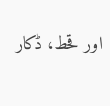اور قحط، ڈکار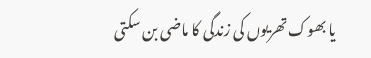یا بھوک تھریوں کی زندگی کا ماضی بن سکتی